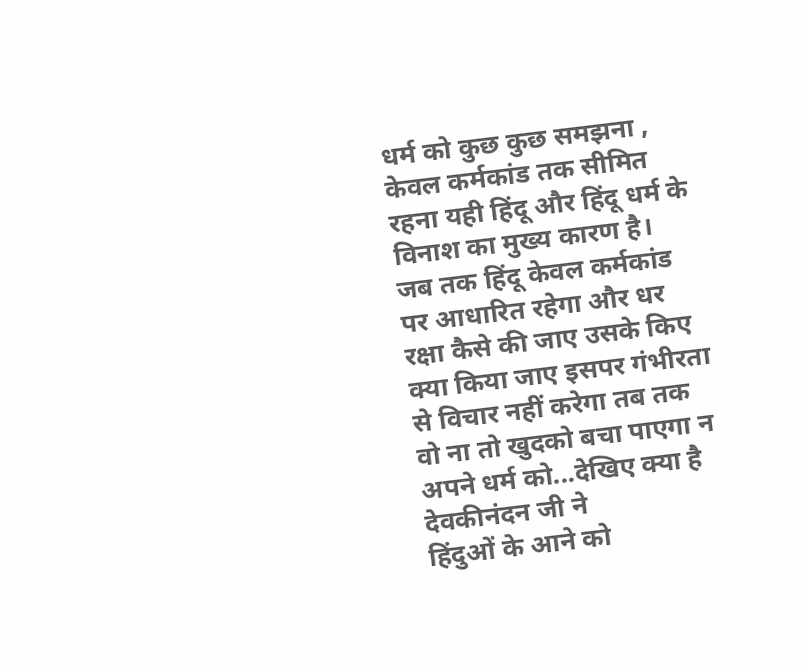धर्म को कुछ कुछ समझना , केवल कर्मकांड तक सीमित रहना यही हिंदू और हिंदू धर्म के विनाश का मुख्य कारण है। जब तक हिंदू केवल कर्मकांड पर आधारित रहेगा और धर रक्षा कैसे की जाए उसके किए क्या किया जाए इसपर गंभीरता से विचार नहीं करेगा तब तक वो ना तो खुदको बचा पाएगा न अपने धर्म को...देखिए क्या है देवकीनंदन जी ने
हिंदुओं के आने को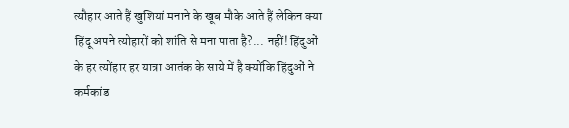त्यौहार आते हैं खुशियां मनाने के खूब मौके आते हैं लेकिन क्या हिंदू अपने त्योहारों को शांति से मना पाता है?... नहीं! हिंदुओं के हर त्योंहार हर यात्रा आतंक के साये में है क्योंकि हिंदुओं ने कर्मकांड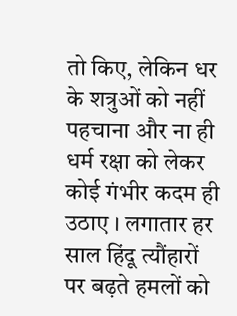तो किए, लेकिन धर के शत्रुओं को नहीं पहचाना और ना ही धर्म रक्षा को लेकर कोई गंभीर कदम ही उठाए । लगातार हर साल हिंदू त्यौंहारों पर बढ़ते हमलों को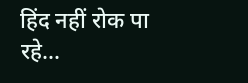हिंद नहीं रोक पा रहे...